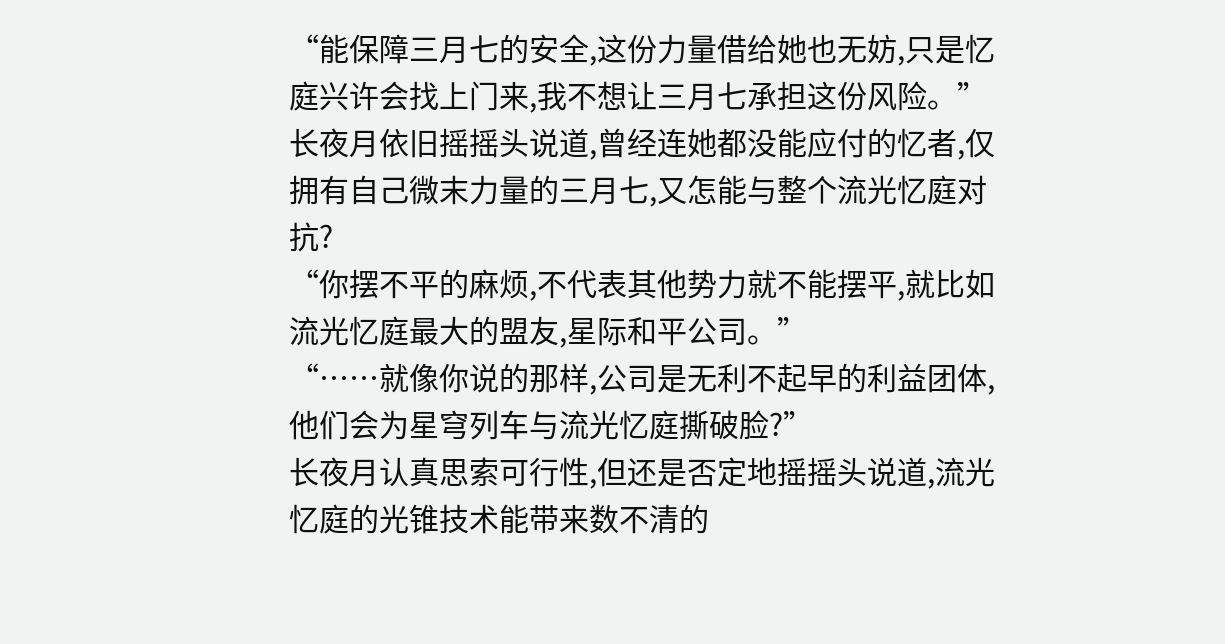“能保障三月七的安全,这份力量借给她也无妨,只是忆庭兴许会找上门来,我不想让三月七承担这份风险。”
长夜月依旧摇摇头说道,曾经连她都没能应付的忆者,仅拥有自己微末力量的三月七,又怎能与整个流光忆庭对抗?
“你摆不平的麻烦,不代表其他势力就不能摆平,就比如流光忆庭最大的盟友,星际和平公司。”
“……就像你说的那样,公司是无利不起早的利益团体,他们会为星穹列车与流光忆庭撕破脸?”
长夜月认真思索可行性,但还是否定地摇摇头说道,流光忆庭的光锥技术能带来数不清的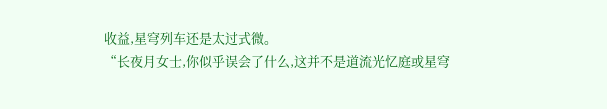收益,星穹列车还是太过式微。
“长夜月女士,你似乎误会了什么,这并不是道流光忆庭或星穹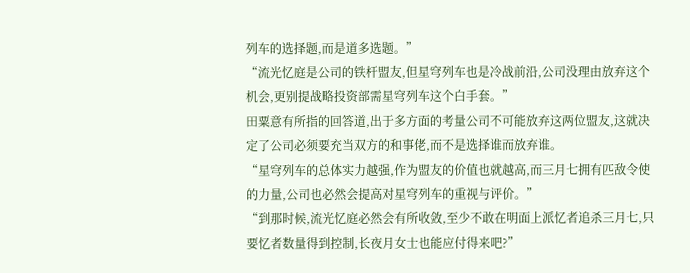列车的选择题,而是道多选题。”
“流光忆庭是公司的铁杆盟友,但星穹列车也是冷战前沿,公司没理由放弃这个机会,更别提战略投资部需星穹列车这个白手套。”
田粟意有所指的回答道,出于多方面的考量公司不可能放弃这两位盟友,这就决定了公司必须要充当双方的和事佬,而不是选择谁而放弃谁。
“星穹列车的总体实力越强,作为盟友的价值也就越高,而三月七拥有匹敌令使的力量,公司也必然会提高对星穹列车的重视与评价。”
“到那时候,流光忆庭必然会有所收敛,至少不敢在明面上派忆者追杀三月七,只要忆者数量得到控制,长夜月女士也能应付得来吧?”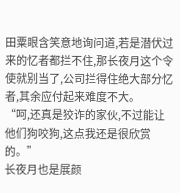田粟眼含笑意地询问道,若是潜伏过来的忆者都拦不住,那长夜月这个令使就别当了,公司拦得住绝大部分忆者,其余应付起来难度不大。
“呵,还真是狡诈的家伙,不过能让他们狗咬狗,这点我还是很欣赏的。”
长夜月也是展颜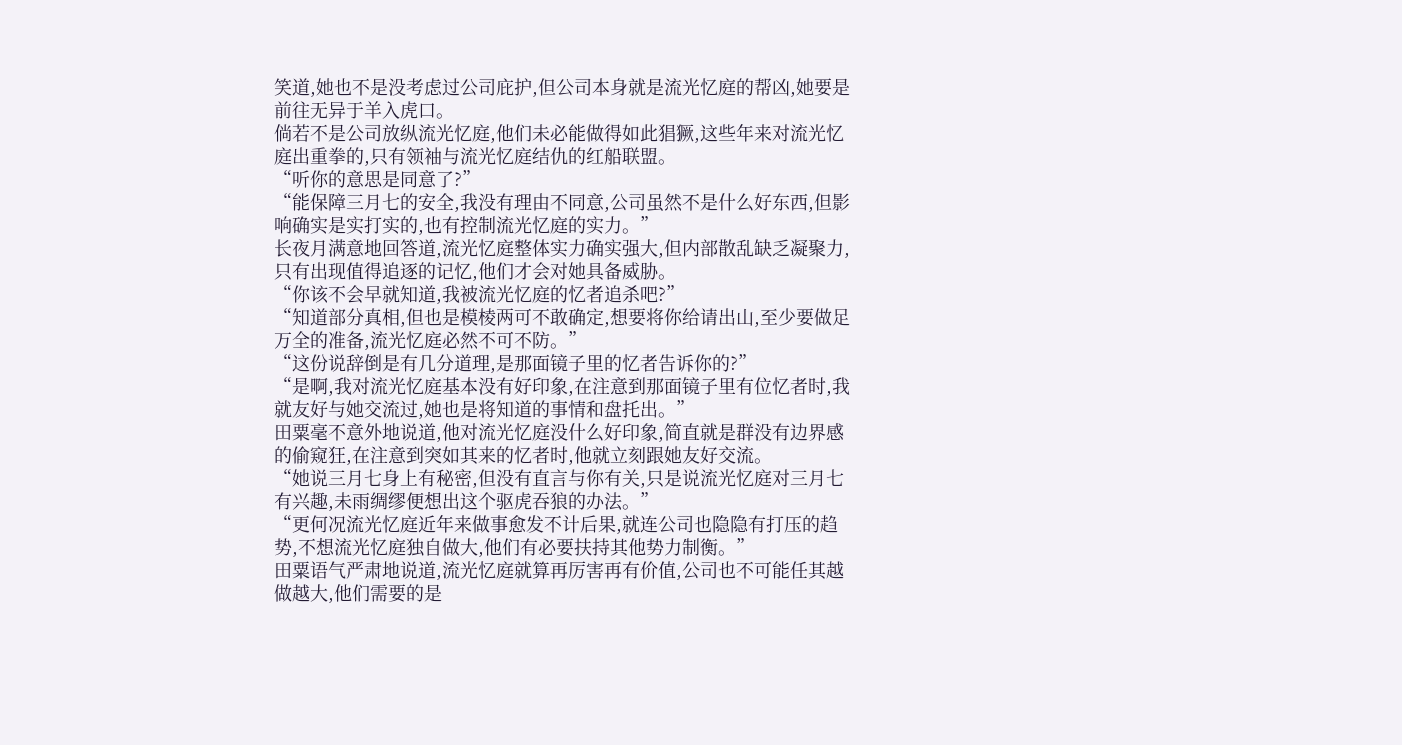笑道,她也不是没考虑过公司庇护,但公司本身就是流光忆庭的帮凶,她要是前往无异于羊入虎口。
倘若不是公司放纵流光忆庭,他们未必能做得如此猖獗,这些年来对流光忆庭出重拳的,只有领袖与流光忆庭结仇的红船联盟。
“听你的意思是同意了?”
“能保障三月七的安全,我没有理由不同意,公司虽然不是什么好东西,但影响确实是实打实的,也有控制流光忆庭的实力。”
长夜月满意地回答道,流光忆庭整体实力确实强大,但内部散乱缺乏凝聚力,只有出现值得追逐的记忆,他们才会对她具备威胁。
“你该不会早就知道,我被流光忆庭的忆者追杀吧?”
“知道部分真相,但也是模棱两可不敢确定,想要将你给请出山,至少要做足万全的准备,流光忆庭必然不可不防。”
“这份说辞倒是有几分道理,是那面镜子里的忆者告诉你的?”
“是啊,我对流光忆庭基本没有好印象,在注意到那面镜子里有位忆者时,我就友好与她交流过,她也是将知道的事情和盘托出。”
田粟毫不意外地说道,他对流光忆庭没什么好印象,简直就是群没有边界感的偷窥狂,在注意到突如其来的忆者时,他就立刻跟她友好交流。
“她说三月七身上有秘密,但没有直言与你有关,只是说流光忆庭对三月七有兴趣,未雨绸缪便想出这个驱虎吞狼的办法。”
“更何况流光忆庭近年来做事愈发不计后果,就连公司也隐隐有打压的趋势,不想流光忆庭独自做大,他们有必要扶持其他势力制衡。”
田粟语气严肃地说道,流光忆庭就算再厉害再有价值,公司也不可能任其越做越大,他们需要的是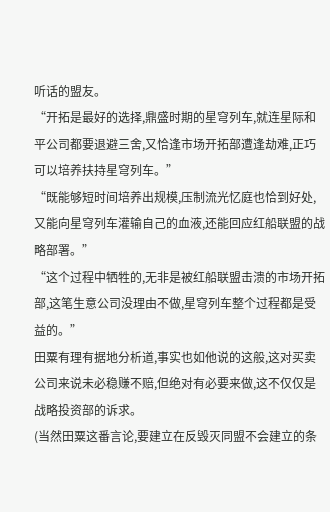听话的盟友。
“开拓是最好的选择,鼎盛时期的星穹列车,就连星际和平公司都要退避三舍,又恰逢市场开拓部遭逢劫难,正巧可以培养扶持星穹列车。”
“既能够短时间培养出规模,压制流光忆庭也恰到好处,又能向星穹列车灌输自己的血液,还能回应红船联盟的战略部署。”
“这个过程中牺牲的,无非是被红船联盟击溃的市场开拓部,这笔生意公司没理由不做,星穹列车整个过程都是受益的。”
田粟有理有据地分析道,事实也如他说的这般,这对买卖公司来说未必稳赚不赔,但绝对有必要来做,这不仅仅是战略投资部的诉求。
(当然田粟这番言论,要建立在反毁灭同盟不会建立的条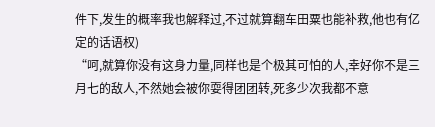件下,发生的概率我也解释过,不过就算翻车田粟也能补救,他也有亿定的话语权)
“呵,就算你没有这身力量,同样也是个极其可怕的人,幸好你不是三月七的敌人,不然她会被你耍得团团转,死多少次我都不意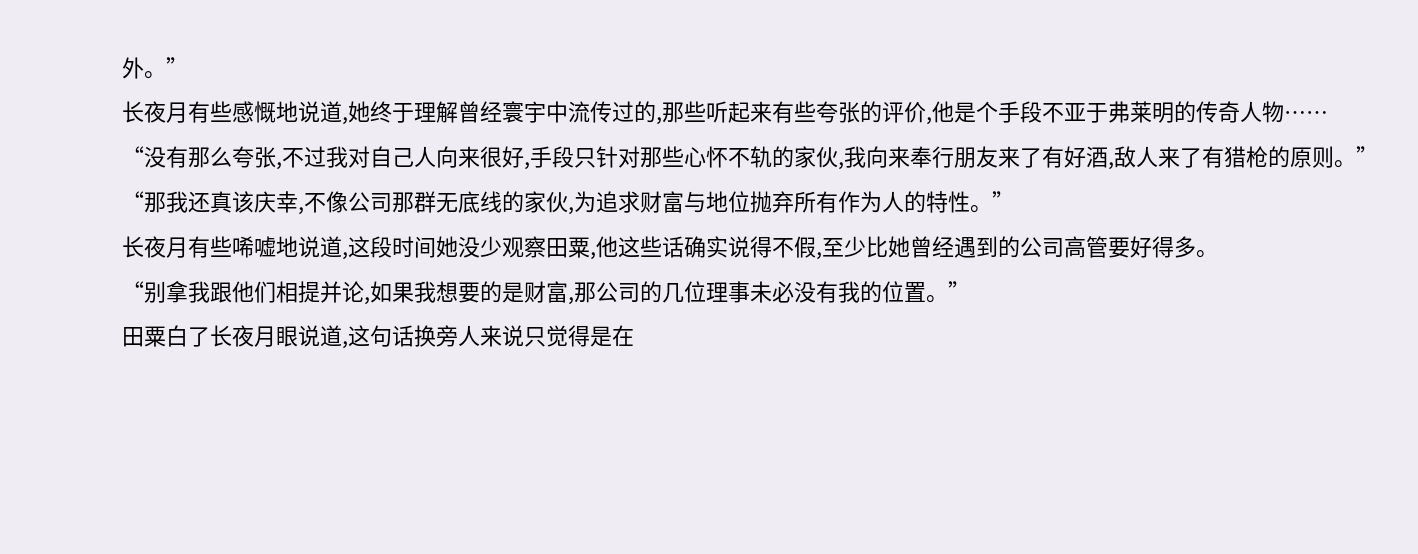外。”
长夜月有些感慨地说道,她终于理解曾经寰宇中流传过的,那些听起来有些夸张的评价,他是个手段不亚于弗莱明的传奇人物……
“没有那么夸张,不过我对自己人向来很好,手段只针对那些心怀不轨的家伙,我向来奉行朋友来了有好酒,敌人来了有猎枪的原则。”
“那我还真该庆幸,不像公司那群无底线的家伙,为追求财富与地位抛弃所有作为人的特性。”
长夜月有些唏嘘地说道,这段时间她没少观察田粟,他这些话确实说得不假,至少比她曾经遇到的公司高管要好得多。
“别拿我跟他们相提并论,如果我想要的是财富,那公司的几位理事未必没有我的位置。”
田粟白了长夜月眼说道,这句话换旁人来说只觉得是在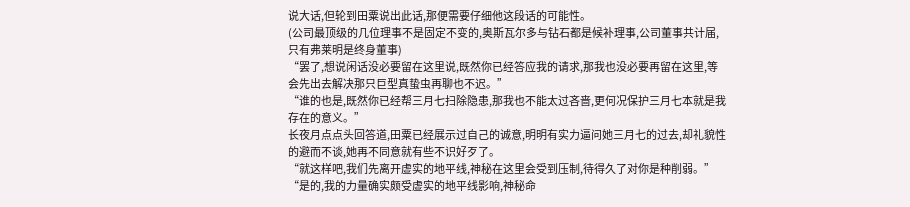说大话,但轮到田粟说出此话,那便需要仔细他这段话的可能性。
(公司最顶级的几位理事不是固定不变的,奥斯瓦尔多与钻石都是候补理事,公司董事共计届,只有弗莱明是终身董事)
“罢了,想说闲话没必要留在这里说,既然你已经答应我的请求,那我也没必要再留在这里,等会先出去解决那只巨型真蛰虫再聊也不迟。”
“谁的也是,既然你已经帮三月七扫除隐患,那我也不能太过吝啬,更何况保护三月七本就是我存在的意义。”
长夜月点点头回答道,田粟已经展示过自己的诚意,明明有实力逼问她三月七的过去,却礼貌性的避而不谈,她再不同意就有些不识好歹了。
“就这样吧,我们先离开虚实的地平线,神秘在这里会受到压制,待得久了对你是种削弱。”
“是的,我的力量确实颇受虚实的地平线影响,神秘命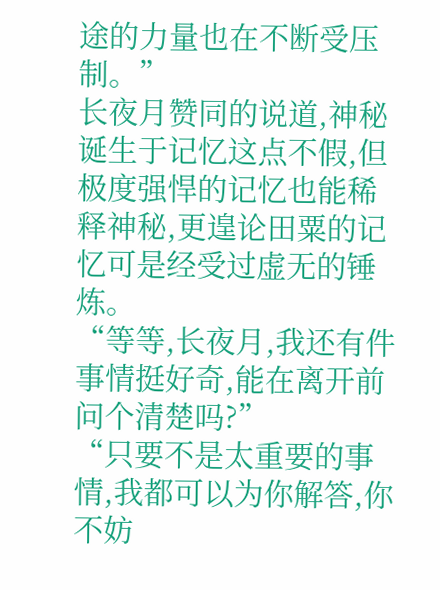途的力量也在不断受压制。”
长夜月赞同的说道,神秘诞生于记忆这点不假,但极度强悍的记忆也能稀释神秘,更遑论田粟的记忆可是经受过虚无的锤炼。
“等等,长夜月,我还有件事情挺好奇,能在离开前问个清楚吗?”
“只要不是太重要的事情,我都可以为你解答,你不妨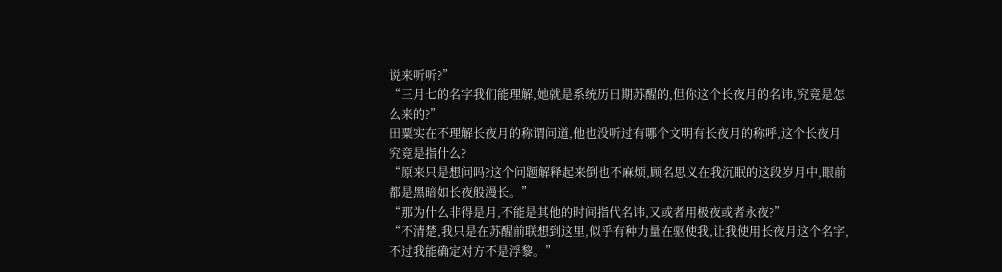说来听听?”
“三月七的名字我们能理解,她就是系统历日期苏醒的,但你这个长夜月的名讳,究竟是怎么来的?”
田粟实在不理解长夜月的称谓问道,他也没听过有哪个文明有长夜月的称呼,这个长夜月究竟是指什么?
“原来只是想问吗?这个问题解释起来倒也不麻烦,顾名思义在我沉眠的这段岁月中,眼前都是黑暗如长夜般漫长。”
“那为什么非得是月,不能是其他的时间指代名讳,又或者用极夜或者永夜?”
“不清楚,我只是在苏醒前联想到这里,似乎有种力量在驱使我,让我使用长夜月这个名字,不过我能确定对方不是浮黎。”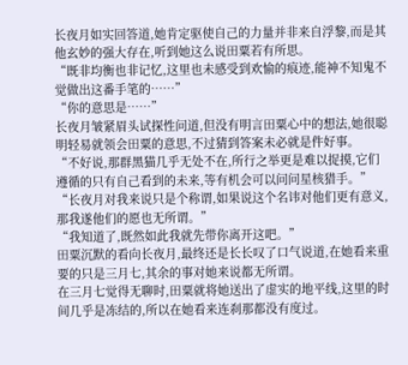长夜月如实回答道,她肯定驱使自己的力量并非来自浮黎,而是其他玄妙的强大存在,听到她这么说田粟若有所思。
“既非均衡也非记忆,这里也未感受到欢愉的痕迹,能神不知鬼不觉做出这番手笔的……”
“你的意思是……”
长夜月皱紧眉头试探性问道,但没有明言田粟心中的想法,她很聪明轻易就领会田粟的意思,不过猜到答案未必就是件好事。
“不好说,那群黑猫几乎无处不在,所行之举更是难以捉摸,它们遵循的只有自己看到的未来,等有机会可以问问星核猎手。”
“长夜月对我来说只是个称谓,如果说这个名讳对他们更有意义,那我遂他们的愿也无所谓。”
“我知道了,既然如此我就先带你离开这吧。”
田粟沉默的看向长夜月,最终还是长长叹了口气说道,在她看来重要的只是三月七,其余的事对她来说都无所谓。
在三月七觉得无聊时,田粟就将她送出了虚实的地平线,这里的时间几乎是冻结的,所以在她看来连刹那都没有度过。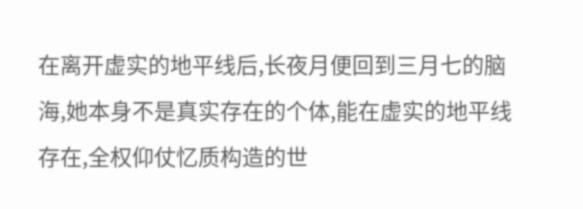在离开虚实的地平线后,长夜月便回到三月七的脑海,她本身不是真实存在的个体,能在虚实的地平线存在,全权仰仗忆质构造的世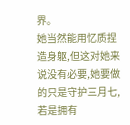界。
她当然能用忆质捏造身躯,但这对她来说没有必要,她要做的只是守护三月七,若是拥有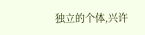独立的个体,兴许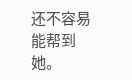还不容易能帮到她。